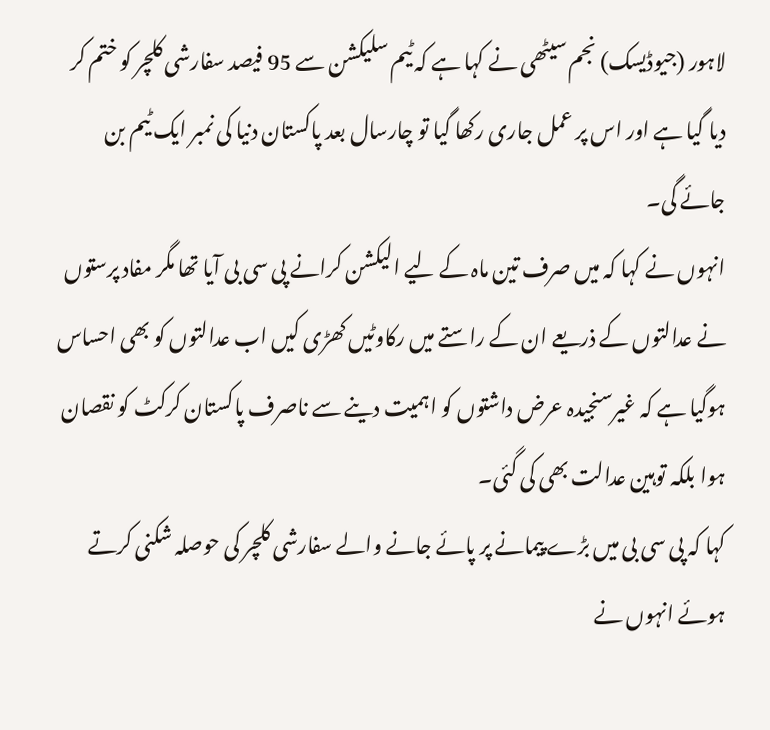لاہور (جیوڈیسک) نجم سیٹھی نے کہا ہے کہ ٹیم سلیکشن سے 95 فیصد سفارشی کلچر کو ختم کر دیا گیا ہے اور اس پر عمل جاری رکھا گیا تو چارسال بعد پاکستان دنیا کی نمبر ایک ٹیم بن جائے گی۔
انہوں نے کہا کہ میں صرف تین ماہ کے لیے الیکشن کرانے پی سی بی آیا تھا مگر مفاد پرستوں نے عدالتوں کے ذریعے ان کے راستے میں رکاوٹیں کھڑی کیں اب عدالتوں کو بھی احساس ہوگیا ہے کہ غیرسنجیدہ عرض داشتوں کو اہمیت دینے سے ناصرف پاکستان کرکٹ کو نقصان ہوا بلکہ توہین عدالت بھی کی گئی۔
کہا کہ پی سی بی میں بڑے پیمانے پر پائے جانے والے سفارشی کلچر کی حوصلہ شکنی کرتے ہوئے انہوں نے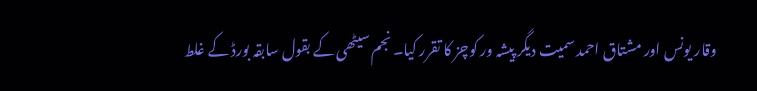وقار یونس اور مشتاق احمد سمیت دیگر پیشہ ور کوچز کا تقرر کیا۔ نجم سیٹھی کے بقول سابقہ بورڈ کے غلط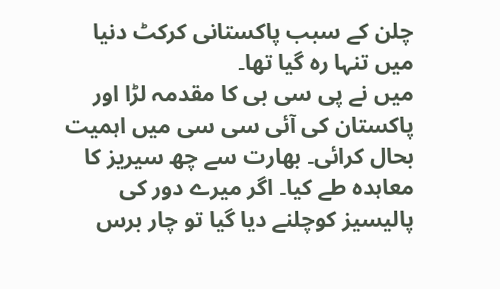چلن کے سبب پاکستانی کرکٹ دنیا میں تنہا رہ گیا تھا۔
میں نے پی سی بی کا مقدمہ لڑا اور پاکستان کی آئی سی سی میں اہمیت بحال کرائی۔ بھارت سے چھ سیریز کا معاہدہ طے کیا۔ اگر میرے دور کی پالیسیز کوچلنے دیا گیا تو چار برس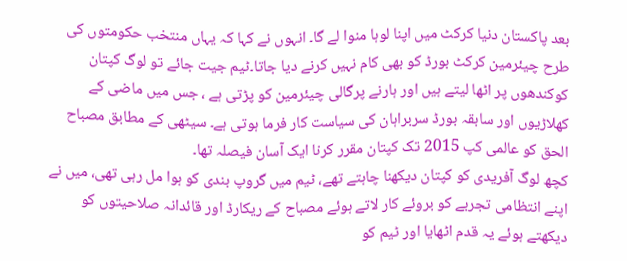بعد پاکستان دنیا کرکٹ میں اپنا لوہا منوا لے گا۔ انہوں نے کہا کہ یہاں منتخب حکومتوں کی طرح چیئرمین کرکٹ بورڈ کو بھی کام نہیں کرنے دیا جاتا۔ٹیم جیت جائے تو لوگ کپتان کوکندھوں پر اٹھا لیتے ہیں اور ہارنے پرگالی چیئرمین کو پڑتی ہے ، جس میں ماضی کے کھلاڑیوں اور سابقہ بورڈ سربراہان کی سیاست کار فرما ہوتی ہے۔ سیٹھی کے مطابق مصباح الحق کو عالمی کپ 2015 تک کپتان مقرر کرنا ایک آسان فیصلہ تھا۔
کچھ لوگ آفریدی کو کپتان دیکھنا چاہتے تھے، ٹیم میں گروپ بندی کو ہوا مل رہی تھی، میں نے اپنے انتظامی تجربے کو بروئے کار لاتے ہوئے مصباح کے ریکارڈ اور قائدانہ صلاحیتوں کو دیکھتے ہوئے یہ قدم اٹھایا اور ٹیم کو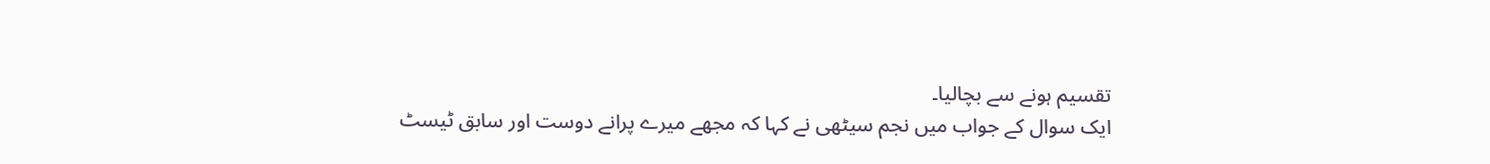تقسیم ہونے سے بچالیا۔
ایک سوال کے جواب میں نجم سیٹھی نے کہا کہ مجھے میرے پرانے دوست اور سابق ٹیسٹ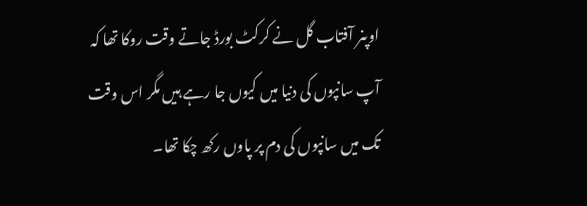اوپنر آفتاب گل نے کرکٹ بورڈ جاتے وقت روکا تھا کہ آپ سانپوں کی دنیا میں کیوں جا رہے ہیں مگر اس وقت تک میں سانپوں کی دم پر پاوں رکھ چکا تھا۔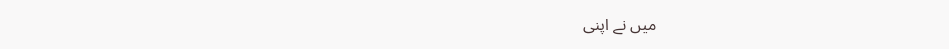میں نے اپنی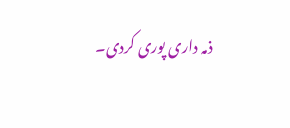ذمہ داری پوری کردی۔